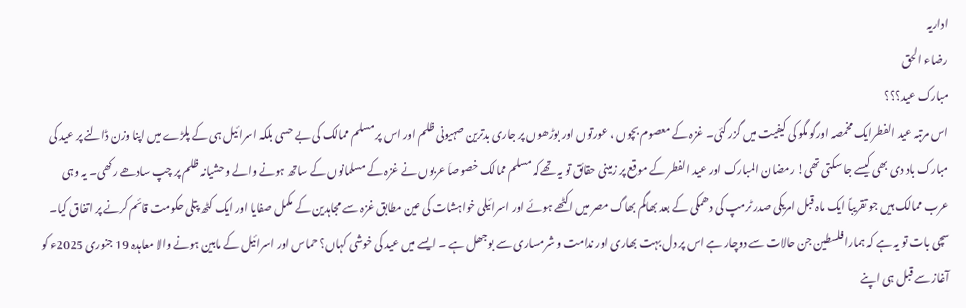اداریہ
رضاء الحق
مبارک عید؟؟؟
اس مرتبہ عید الفطرایک مخمصہ اورگو مگو کی کیفیت میں گزر گئی۔ غزہ کے معصوم بچوں ، عورتوں اور بوڑھوں پر جاری بدترین صہیونی ظلم اور اس پر مسلم ممالک کی بے حسی بلکہ اسرائیل ہی کے پلڑے میں اپنا وزن ڈالنے پر عید کی مبارک باد دی بھی کیسے جا سکتی تھی! رمضان المبارک اور عید الفطر کے موقع پر زمینی حقائق تو یہ تھےکہ مسلم ممالک خصوصاَ عربوں نے غزہ کے مسلمانوں کے ساتھ ہونے والے وحشیانہ ظلم پر چپ سادھے رکھی۔ یہ وہی عرب ممالک ہیں جو تقریباً ایک ماہ قبل امریکی صدر ٹرمپ کی دھمکی کے بعد بھاگم بھاگ مصر میں اکٹھے ہوئے اور اسرائیلی خواہشات کی عین مطابق غزہ سے مجاہدین کے مکمل صفایا اور ایک کٹھ پتلی حکومت قائم کرنے پر اتفاق کیا۔ سچی بات تو یہ ہے کہ ہمارا فلسطین جن حالات سے دوچار ہے اس پر دل بہت بھاری اور ندامت و شرمساری سے بوجھل ہے ۔ ایسے میں عید کی خوشی کہاں؟ حماس اور اسرائیل کے مابین ہونے والا معاہدہ 19 جنوری 2025ء کو آغاز سے قبل ہی اپنے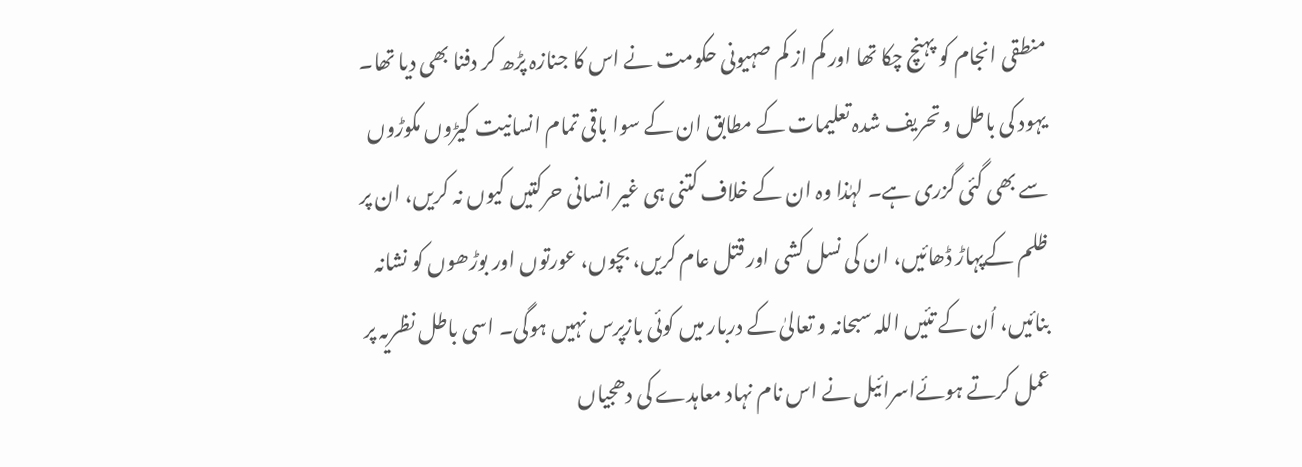منطقی انجام کو پہنچ چکا تھا اور کم از کم صہیونی حکومت نے اس کا جنازہ پڑھ کر دفنا بھی دیا تھا۔ یہود کی باطل و تحریف شدہ تعلیمات کے مطابق ان کے سوا باقی تمام انسانیت کیڑوں مکوڑوں سے بھی گئی گزری ہے۔ لہٰذا وہ ان کے خلاف کتنی ہی غیر انسانی حرکتیں کیوں نہ کریں، ان پر ظلم کےپہاڑ ڈھائیں، ان کی نسل کشی اور قتل عام کریں، بچوں، عورتوں اور بوڑھوں کو نشانہ بنائیں، اُن کے تئیں اللہ سبحانہ و تعالیٰ کے دربار میں کوئی بازپرس نہیں ہوگی۔ اسی باطل نظریہ پر عمل کرتے ہوئےاسرائیل نے اس نام نہاد معاہدے کی دھجیاں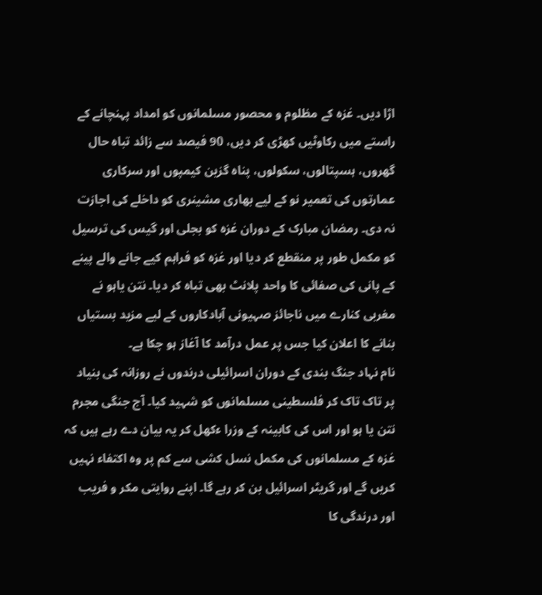اڑا دیں۔ غزہ کے مظلوم و محصور مسلمانوں کو امداد پہنچانے کے راستے میں رکاوٹیں کھڑی کر دیں، 90 فیصد سے زائد تباہ حال گھروں، ہسپتالوں، سکولوں، پناہ گزین کیمپوں اور سرکاری عمارتوں کی تعمیر نو کے لیے بھاری مشینری کو داخلے کی اجازت نہ دی۔ رمضان مبارک کے دوران غزہ کو بجلی اور گیس کی ترسیل کو مکمل طور پر منقطع کر دیا اور غزہ کو فراہم کیے جانے والے پینے کے پانی کی صفائی کا واحد پلانٹ بھی تباہ کر دیا۔ نتن یاہو نے مغربی کنارے میں ناجائز صہیونی آبادکاروں کے لیے مزید بستیاں بنانے کا اعلان کیا جس پر عمل درآمد کا آغاز ہو چکا ہے۔
نام نہاد جنگ بندی کے دوران اسرائیلی درندوں نے روزانہ کی بنیاد پر تاک تاک کر فلسطینی مسلمانوں کو شہید کیا۔ آج جنگی مجرم نتن یا ہو اور اس کی کابینہ کے وزرا ءکھل کر یہ بیان دے رہے ہیں کہ غزہ کے مسلمانوں کی مکمل نسل کشی سے کم پر وہ اکتفاء نہیں کریں گے اور گریٹر اسرائیل بن کر رہے گا۔ اپنے روایتی مکر و فریب اور درندگی کا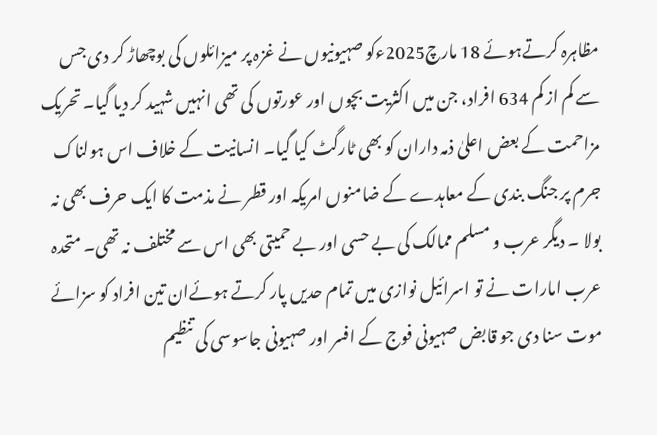مظاہرہ کرتےہوئے 18 مارچ2025ءکو صہیونیوں نے غزہ پر میزائلوں کی بوچھاڑ کر دی جس سے کم از کم 634 افراد، جن میں اکثریت بچوں اور عورتوں کی تھی انہیں شہید کر دیا گیا۔ تحریک مزاحمت کے بعض اعلیٰ ذمہ داران کو بھی ٹارگٹ کیا گیا۔ انسانیت کے خلاف اس ہولناک جرم پر جنگ بندی کے معاہدے کے ضامنوں امریکہ اور قطر نے مذمت کا ایک حرف بھی نہ بولا ۔ دیگر عرب و مسلم ممالک کی بے حسی اور بے حمیتی بھی اس سے مختلف نہ تھی۔ متحدہ عرب امارات نے تو اسرائیل نوازی میں تمام حدیں پار کرتے ہوئےان تین افراد کو سزائے موت سنا دی جو قابض صہیونی فوج کے افسر اور صہیونی جاسوسی کی تنظیم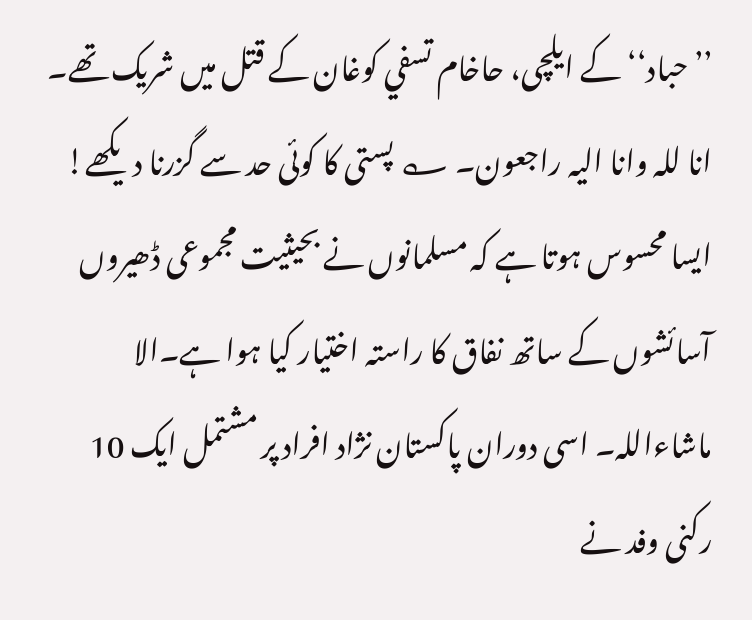’’حباد‘‘ کے ایلچی، حاخام تسفي کوغان کے قتل میں شریک تھے۔ انا للہ وانا الیہ راجعون۔ ؎ پستی کا کوئی حد سے گزرنا دیکھے! ایسا محسوس ہوتا ہے کہ مسلمانوں نے بحیثیت مجموعی ڈھیروں آسائشوں کے ساتھ نفاق کا راستہ اختیار کیا ہوا ہے۔الا ماشاءاللہ۔ اسی دوران پاکستان نژاد افراد پر مشتمل ایک 10 رکنی وفد نے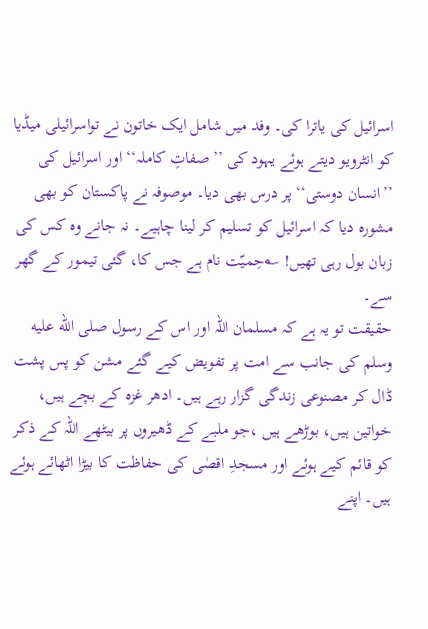اسرائیل کی یاترا کی۔ وفد میں شامل ایک خاتون نے تواسرائیلی میڈیا کو انٹرویو دیتے ہوئے یہود کی ’’صفاتِ کاملہ‘‘ اور اسرائیل کی ’’انسان دوستی‘‘ پر درس بھی دیا۔ موصوفہ نے پاکستان کو بھی مشورہ دیا کہ اسرائیل کو تسلیم کر لینا چاہیے۔ نہ جانے وہ کس کی زبان بول رہی تھیں! ؎حِمیّت نام ہے جس کا، گئی تیمور کے گھر سے۔
حقیقت تو یہ ہے کہ مسلمان اللہ اور اس کے رسول صلى الله عليه وسلم کی جانب سے امت پر تفویض کیے گئے مشن کو پس پشت ڈال کر مصنوعی زندگی گزار رہے ہیں۔ ادھر غزہ کے بچے ہیں، خواتین ہیں، بوڑھے ہیں ،جو ملبے کے ڈھیروں پر بیٹھے اللہ کے ذکر کو قائم کیے ہوئے اور مسجدِ اقصٰی کی حفاظت کا بیڑا اٹھائے ہوئے ہیں۔ اپنے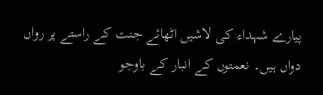پیارے شہداء کی لاشیں اٹھائے جنت کے راستے پر رواں دواں ہیں۔ نعمتوں کے انبار کے باوجو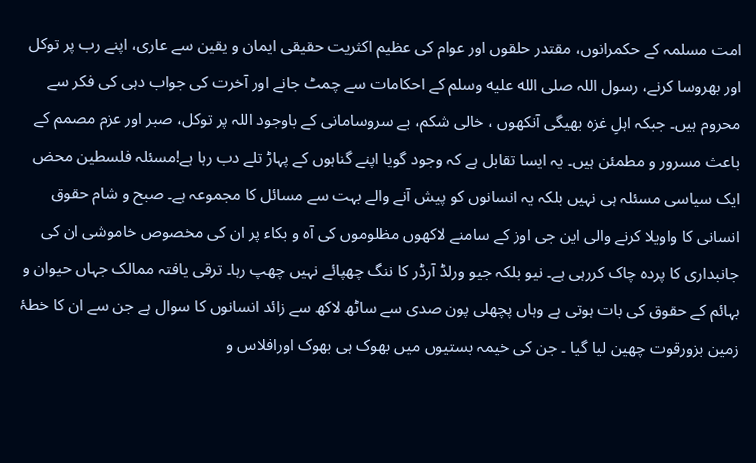امت مسلمہ کے حکمرانوں، مقتدر حلقوں اور عوام کی عظیم اکثریت حقیقی ایمان و یقین سے عاری، اپنے رب پر توکل اور بھروسا کرنے، رسول اللہ صلى الله عليه وسلم کے احکامات سے چمٹ جانے اور آخرت کی جواب دہی کی فکر سے محروم ہیں۔ جبکہ اہلِ غزہ بھیگی آنکھوں ، خالی شکم، بے سروسامانی کے باوجود اللہ پر توکل، صبر اور عزم مصمم کے باعث مسرور و مطمئن ہیں۔ یہ ایسا تقابل ہے کہ وجود گویا اپنے گناہوں کے پہاڑ تلے دب رہا ہے!مسئلہ فلسطین محض ایک سیاسی مسئلہ ہی نہیں بلکہ یہ انسانوں کو پیش آنے والے بہت سے مسائل کا مجموعہ ہے۔ صبح و شام حقوق انسانی کا واویلا کرنے والی این جی اوز کے سامنے لاکھوں مظلوموں کی آہ و بکاء پر ان کی مخصوص خاموشی ان کی جانبداری کا پردہ چاک کررہی ہے۔ نیو بلکہ جیو ورلڈ آرڈر کا ننگ چھپائے نہیں چھپ رہا۔ ترقی یافتہ ممالک جہاں حیوان و بہائم کے حقوق کی بات ہوتی ہے وہاں پچھلی پون صدی سے ساٹھ لاکھ سے زائد انسانوں کا سوال ہے جن سے ان کا خطۂ زمین بزورقوت چھین لیا گیا ۔ جن کی خیمہ بستیوں میں بھوک ہی بھوک اورافلاس و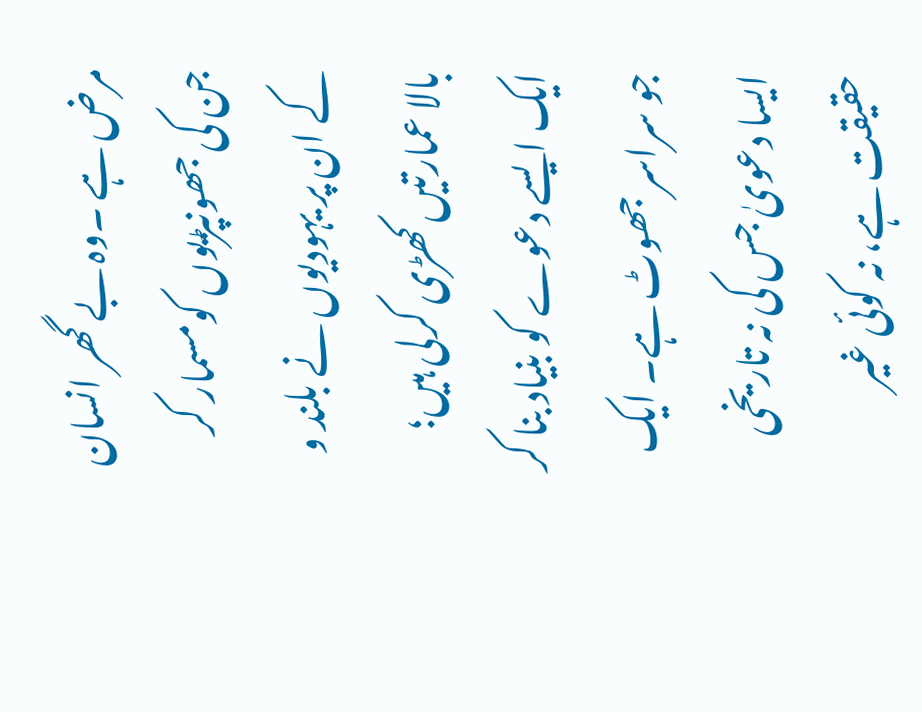مرض ہے ۔وہ بے گھر انسان جن کی جھونپڑیوں کومسمار کر کے ان پر یہودیوں نے بلند و بالا عمارتیں کھڑی کرلی ہیں؛ ایک ایسے دعوے کو بنیاد بنا کر جو سراسر جھوٹ ہے۔ ایک ایسا دعویٰ جس کی نہ تاریخی حقیقت ہے، نہ کوئی غیر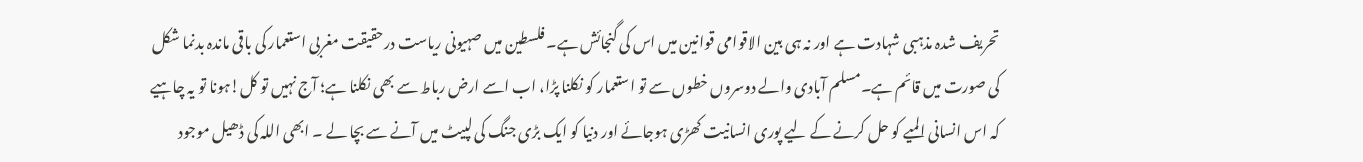تحریف شدہ مذہبی شہادت ہے اور نہ ہی بین الاقوامی قوانین میں اس کی گنجائش ہے۔ فلسطین میں صہیونی ریاست درحقیقت مغربی استعمار کی باقی ماندہ بدنما شکل کی صورت میں قائم ہے۔مسلم آبادی والے دوسروں خطوں سے تو استعمار کو نکلنا پڑا، اب اسے ارض رباط سے بھی نکلنا ہے؛ آج نہیں تو کل!ہونا تو یہ چاہیے کہ اس انسانی المیے کو حل کرنے کے لیے پوری انسانیت کھڑی ہوجائے اور دنیا کو ایک بڑی جنگ کی لپیٹ میں آنے سے بچا لے ۔ ابھی اللہ کی ڈھیل موجود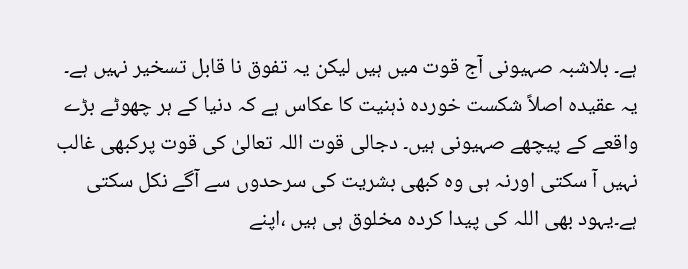ہے۔ بلاشبہ صہیونی آج قوت میں ہیں لیکن یہ تفوق نا قابل تسخیر نہیں ہے۔ یہ عقیدہ اصلاً شکست خوردہ ذہنیت کا عکاس ہے کہ دنیا کے ہر چھوٹے بڑے واقعے کے پیچھے صہیونی ہیں۔ دجالی قوت اللہ تعالیٰ کی قوت پرکبھی غالب نہیں آ سکتی اورنہ ہی وہ کبھی بشریت کی سرحدوں سے آگے نکل سکتی ہے۔یہود بھی اللہ کی پیدا کردہ مخلوق ہی ہیں ،اپنے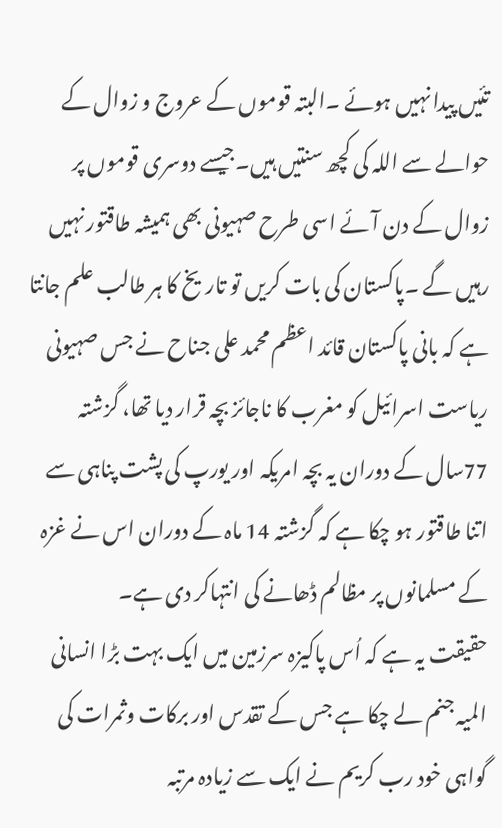تئیں پیدا نہیں ہوئے ۔البتہ قوموں کے عروج و زوال کے حوالے سے اللہ کی کچھ سنتیں ہیں۔جیسے دوسری قوموں پر زوال کے دن آئے اسی طرح صہیونی بھی ہمیشہ طاقتور نہیں رہیں گے ۔پاکستان کی بات کریں تو تاریخ کا ہر طالب علم جانتا ہے کہ بانی پاکستان قائد اعظم محمد علی جناح نے جس صہیونی ریاست اسرائیل کو مغرب کا ناجائز بچہ قرار دیا تھا، گزشتہ 77سال کے دوران یہ بچہ امریکہ اور یورپ کی پشت پناہی سے اتنا طاقتور ہو چکا ہے کہ گزشتہ 14 ماہ کے دوران اس نے غزہ کے مسلمانوں پر مظالم ڈھانے کی انتہاکر دی ہے۔
حقیقت یہ ہے کہ اُس پاکیزہ سرزمین میں ایک بہت بڑا انسانی المیہ جنم لے چکا ہے جس کے تقدس اور برکات وثمرات کی گواہی خود رب کریم نے ایک سے زیادہ مرتبہ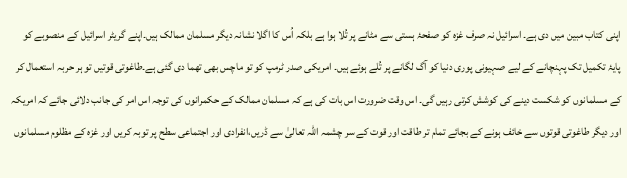اپنی کتاب مبین میں دی ہے۔ اسرائیل نہ صرف غزہ کو صفحۂ ہستی سے مٹانے پر تُلا ہوا ہے بلکہ اُس کا اگلا نشانہ دیگر مسلمان ممالک ہیں۔اپنے گریٹر اسرائیل کے منصوبے کو پایۂ تکمیل تک پہنچانے کے لیے صہیونی پوری دنیا کو آگ لگانے پر تُلے ہوئے ہیں۔ امریکی صدر ٹرمپ کو تو ماچس بھی تھما دی گئی ہے۔طاغوتی قوتیں تو ہر حربہ استعمال کر کے مسلمانوں کو شکست دینے کی کوشش کرتی رہیں گی۔ اس وقت ضرورت اس بات کی ہے کہ مسلمان ممالک کے حکمرانوں کی توجہ اس امر کی جانب دلائی جائے کہ امریکہ اور دیگر طاغوتی قوتوں سے خائف ہونے کے بجائے تمام تر طاقت اور قوت کے سر چشمہ اللہ تعالیٰ سے ڈریں،انفرادی اور اجتماعی سطح پر توبہ کریں اور غزہ کے مظلوم مسلمانوں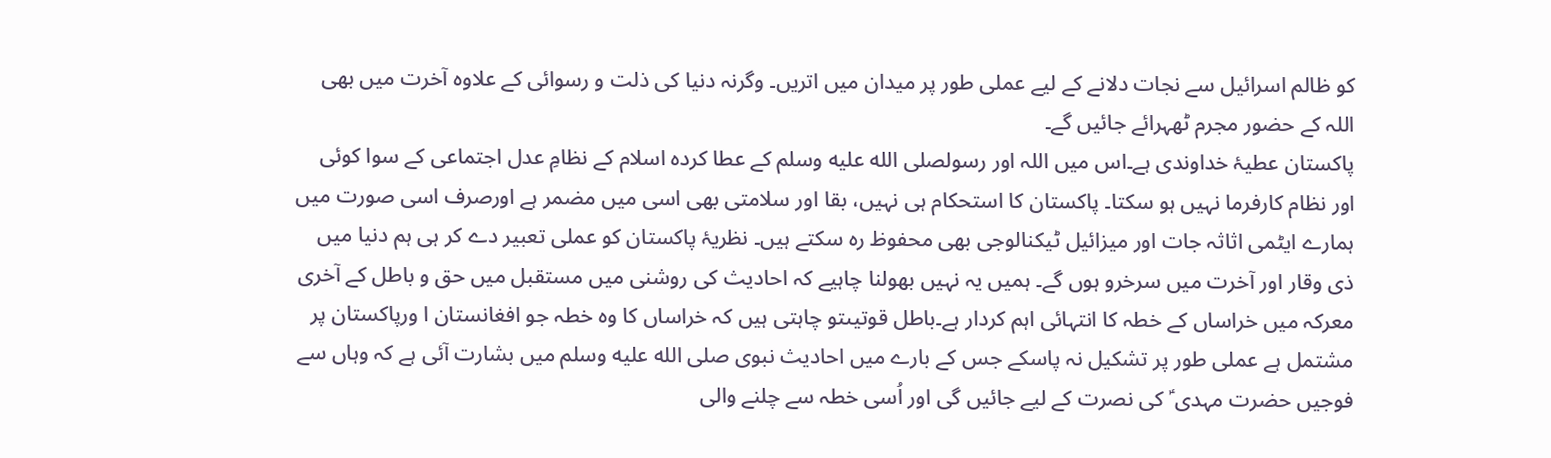کو ظالم اسرائیل سے نجات دلانے کے لیے عملی طور پر میدان میں اتریں۔ وگرنہ دنیا کی ذلت و رسوائی کے علاوہ آخرت میں بھی اللہ کے حضور مجرم ٹھہرائے جائیں گے۔
پاکستان عطیۂ خداوندی ہے۔اس میں اللہ اور رسولصلى الله عليه وسلم کے عطا کردہ اسلام کے نظامِ عدل اجتماعی کے سوا کوئی اور نظام کارفرما نہیں ہو سکتا۔ پاکستان کا استحکام ہی نہیں، بقا اور سلامتی بھی اسی میں مضمر ہے اورصرف اسی صورت میں ہمارے ایٹمی اثاثہ جات اور میزائیل ٹیکنالوجی بھی محفوظ رہ سکتے ہیں۔ نظریۂ پاکستان کو عملی تعبیر دے کر ہی ہم دنیا میں ذی وقار اور آخرت میں سرخرو ہوں گے۔ ہمیں یہ نہیں بھولنا چاہیے کہ احادیث کی روشنی میں مستقبل میں حق و باطل کے آخری معرکہ میں خراساں کے خطہ کا انتہائی اہم کردار ہے۔باطل قوتیںتو چاہتی ہیں کہ خراساں کا وہ خطہ جو افغانستان ا ورپاکستان پر مشتمل ہے عملی طور پر تشکیل نہ پاسکے جس کے بارے میں احادیث نبوی صلى الله عليه وسلم میں بشارت آئی ہے کہ وہاں سے فوجیں حضرت مہدی ؑ کی نصرت کے لیے جائیں گی اور اُسی خطہ سے چلنے والی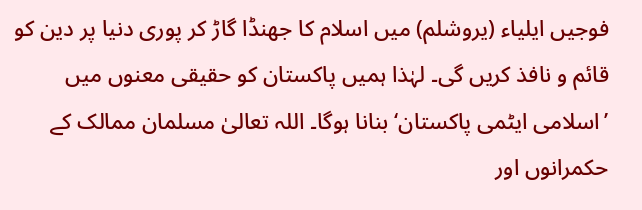فوجیں ایلیاء (یروشلم) میں اسلام کا جھنڈا گاڑ کر پوری دنیا پر دین کو قائم و نافذ کریں گی۔ لہٰذا ہمیں پاکستان کو حقیقی معنوں میں ’اسلامی ایٹمی پاکستان‘ بنانا ہوگا۔ اللہ تعالیٰ مسلمان ممالک کے حکمرانوں اور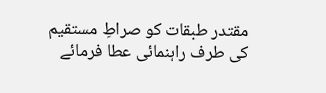مقتدر طبقات کو صراطِ مستقیم کی طرف راہنمائی عطا فرمائے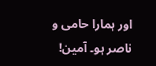اور ہمارا حامی و ناصر ہو۔ آمین!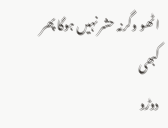اٹھو وگرنہ حشر نہیں ہوگا پھر کبھی
دوڑو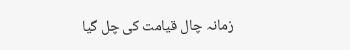زمانہ چال قیامت کی چل گیا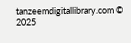tanzeemdigitallibrary.com © 2025